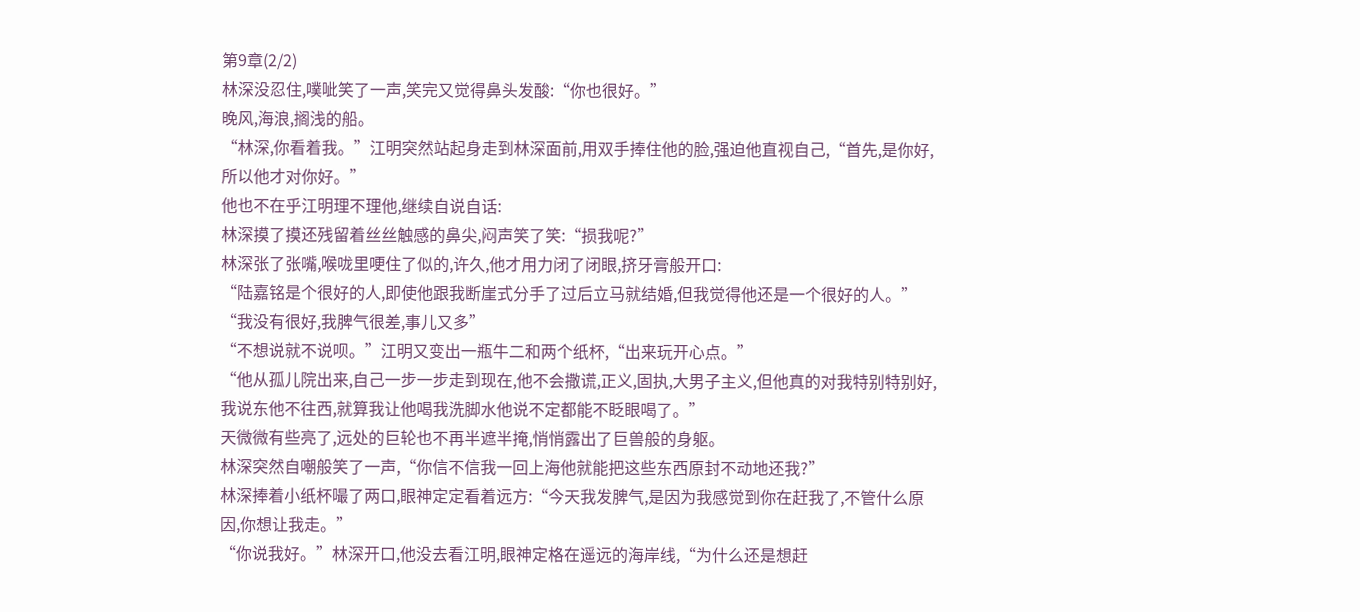第9章(2/2)
林深没忍住,噗呲笑了一声,笑完又觉得鼻头发酸:“你也很好。”
晚风,海浪,搁浅的船。
“林深,你看着我。”江明突然站起身走到林深面前,用双手捧住他的脸,强迫他直视自己,“首先,是你好,所以他才对你好。”
他也不在乎江明理不理他,继续自说自话:
林深摸了摸还残留着丝丝触感的鼻尖,闷声笑了笑:“损我呢?”
林深张了张嘴,喉咙里哽住了似的,许久,他才用力闭了闭眼,挤牙膏般开口:
“陆嘉铭是个很好的人,即使他跟我断崖式分手了过后立马就结婚,但我觉得他还是一个很好的人。”
“我没有很好,我脾气很差,事儿又多”
“不想说就不说呗。”江明又变出一瓶牛二和两个纸杯,“出来玩开心点。”
“他从孤儿院出来,自己一步一步走到现在,他不会撒谎,正义,固执,大男子主义,但他真的对我特别特别好,我说东他不往西,就算我让他喝我洗脚水他说不定都能不眨眼喝了。”
天微微有些亮了,远处的巨轮也不再半遮半掩,悄悄露出了巨兽般的身躯。
林深突然自嘲般笑了一声,“你信不信我一回上海他就能把这些东西原封不动地还我?”
林深捧着小纸杯嘬了两口,眼神定定看着远方:“今天我发脾气,是因为我感觉到你在赶我了,不管什么原因,你想让我走。”
“你说我好。”林深开口,他没去看江明,眼神定格在遥远的海岸线,“为什么还是想赶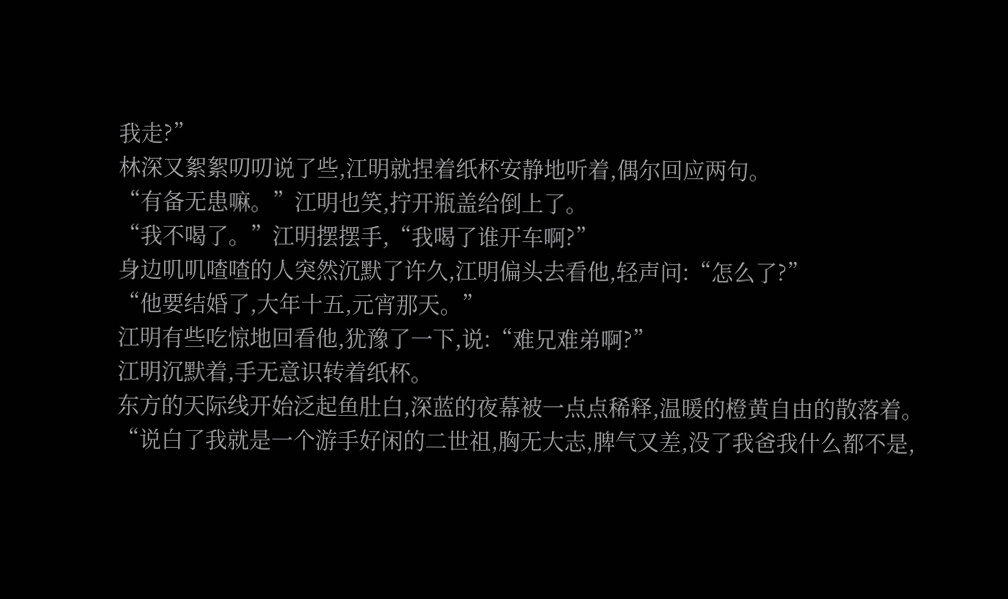我走?”
林深又絮絮叨叨说了些,江明就捏着纸杯安静地听着,偶尔回应两句。
“有备无患嘛。”江明也笑,拧开瓶盖给倒上了。
“我不喝了。”江明摆摆手,“我喝了谁开车啊?”
身边叽叽喳喳的人突然沉默了许久,江明偏头去看他,轻声问:“怎么了?”
“他要结婚了,大年十五,元宵那天。”
江明有些吃惊地回看他,犹豫了一下,说:“难兄难弟啊?”
江明沉默着,手无意识转着纸杯。
东方的天际线开始泛起鱼肚白,深蓝的夜幕被一点点稀释,温暖的橙黄自由的散落着。
“说白了我就是一个游手好闲的二世祖,胸无大志,脾气又差,没了我爸我什么都不是,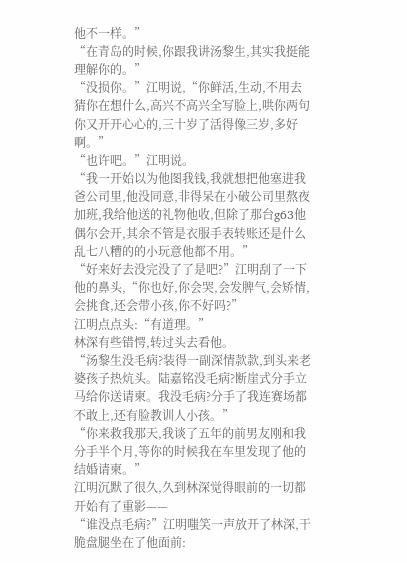他不一样。”
“在青岛的时候,你跟我讲汤黎生,其实我挺能理解你的。”
“没损你。”江明说,“你鲜活,生动,不用去猜你在想什么,高兴不高兴全写脸上,哄你两句你又开开心心的,三十岁了活得像三岁,多好啊。”
“也许吧。”江明说。
“我一开始以为他图我钱,我就想把他塞进我爸公司里,他没同意,非得呆在小破公司里熬夜加班,我给他送的礼物他收,但除了那台g63他偶尔会开,其余不管是衣服手表转账还是什么乱七八糟的的小玩意他都不用。”
“好来好去没完没了了是吧?”江明刮了一下他的鼻头,“你也好,你会哭,会发脾气,会矫情,会挑食,还会带小孩,你不好吗?”
江明点点头:“有道理。”
林深有些错愕,转过头去看他。
“汤黎生没毛病?装得一副深情款款,到头来老婆孩子热炕头。陆嘉铭没毛病?断崖式分手立马给你送请柬。我没毛病?分手了我连赛场都不敢上,还有脸教训人小孩。”
“你来救我那天,我谈了五年的前男友刚和我分手半个月,等你的时候我在车里发现了他的结婚请柬。”
江明沉默了很久,久到林深觉得眼前的一切都开始有了重影——
“谁没点毛病?”江明嗤笑一声放开了林深,干脆盘腿坐在了他面前: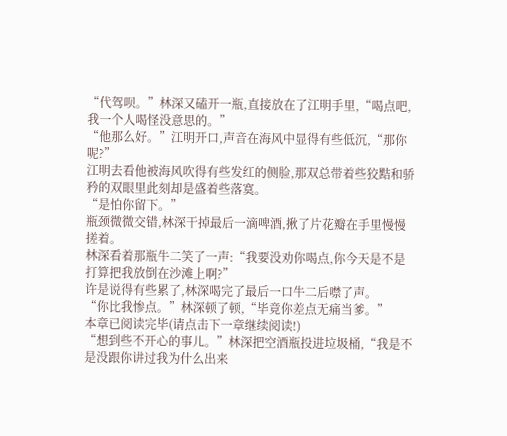“代驾呗。”林深又磕开一瓶,直接放在了江明手里,“喝点吧,我一个人喝怪没意思的。”
“他那么好。”江明开口,声音在海风中显得有些低沉,“那你呢?”
江明去看他被海风吹得有些发红的侧脸,那双总带着些狡黠和骄矜的双眼里此刻却是盛着些落寞。
“是怕你留下。”
瓶颈微微交错,林深干掉最后一滴啤酒,揪了片花瓣在手里慢慢搓着。
林深看着那瓶牛二笑了一声:“我要没劝你喝点,你今天是不是打算把我放倒在沙滩上啊?”
许是说得有些累了,林深喝完了最后一口牛二后噤了声。
“你比我惨点。”林深顿了顿,“毕竟你差点无痛当爹。”
本章已阅读完毕(请点击下一章继续阅读!)
“想到些不开心的事儿。”林深把空酒瓶投进垃圾桶,“我是不是没跟你讲过我为什么出来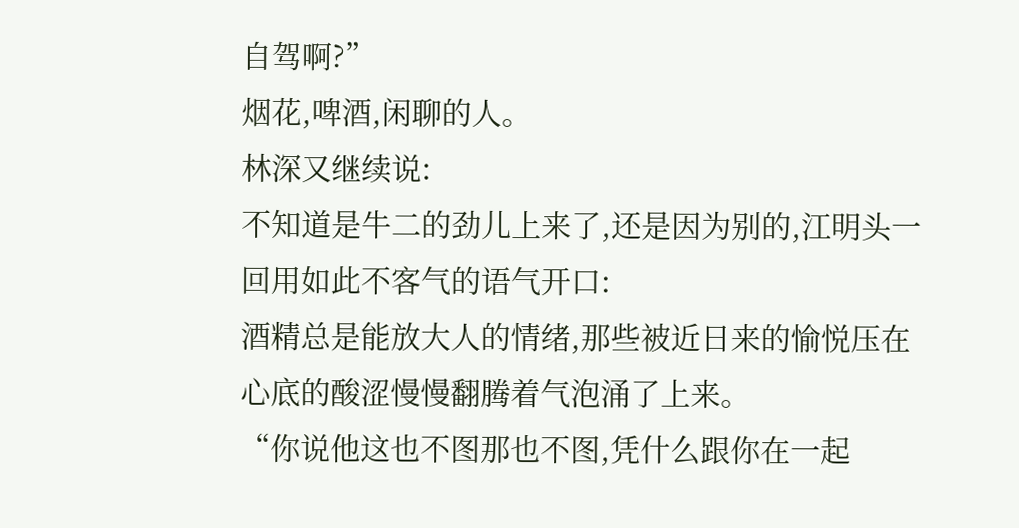自驾啊?”
烟花,啤酒,闲聊的人。
林深又继续说:
不知道是牛二的劲儿上来了,还是因为别的,江明头一回用如此不客气的语气开口:
酒精总是能放大人的情绪,那些被近日来的愉悦压在心底的酸涩慢慢翻腾着气泡涌了上来。
“你说他这也不图那也不图,凭什么跟你在一起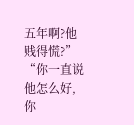五年啊?他贱得慌?”
“你一直说他怎么好,你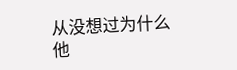从没想过为什么他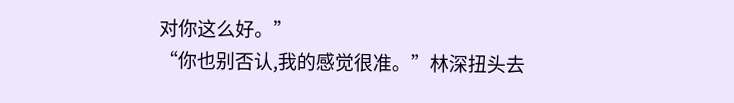对你这么好。”
“你也别否认,我的感觉很准。”林深扭头去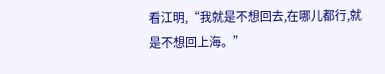看江明,“我就是不想回去,在哪儿都行,就是不想回上海。”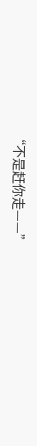“不是赶你走——”